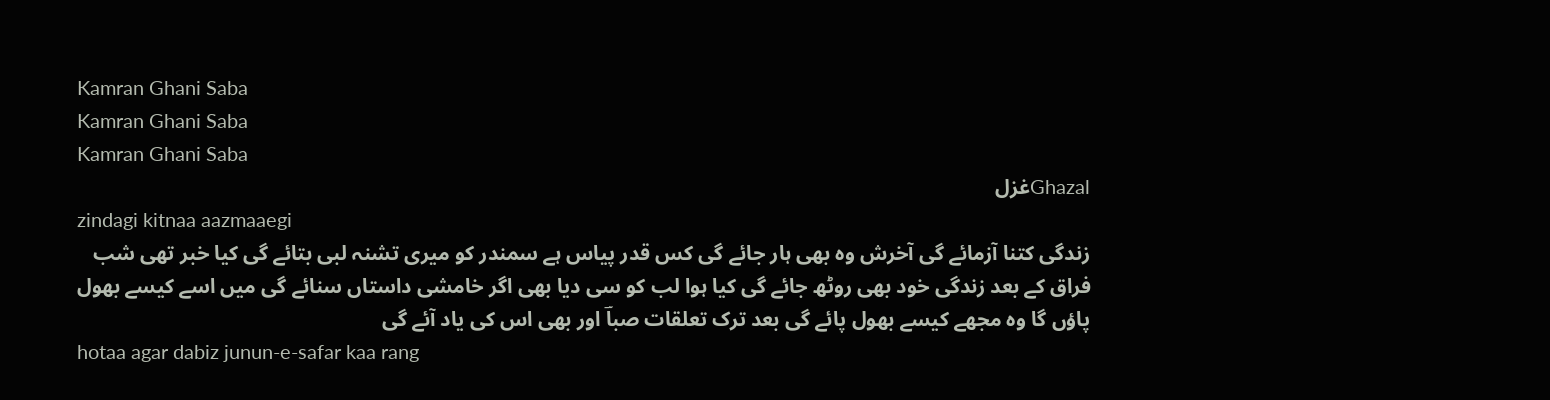Kamran Ghani Saba
Kamran Ghani Saba
Kamran Ghani Saba
Ghazalغزل
zindagi kitnaa aazmaaegi
زندگی کتنا آزمائے گی آخرش وہ بھی ہار جائے گی کس قدر پیاس ہے سمندر کو میری تشنہ لبی بتائے گی کیا خبر تھی شب فراق کے بعد زندگی خود بھی روٹھ جائے گی کیا ہوا لب کو سی دیا بھی اگر خامشی داستاں سنائے گی میں اسے کیسے بھول پاؤں گا وہ مجھے کیسے بھول پائے گی بعد ترک تعلقات صباؔ اور بھی اس کی یاد آئے گی
hotaa agar dabiz junun-e-safar kaa rang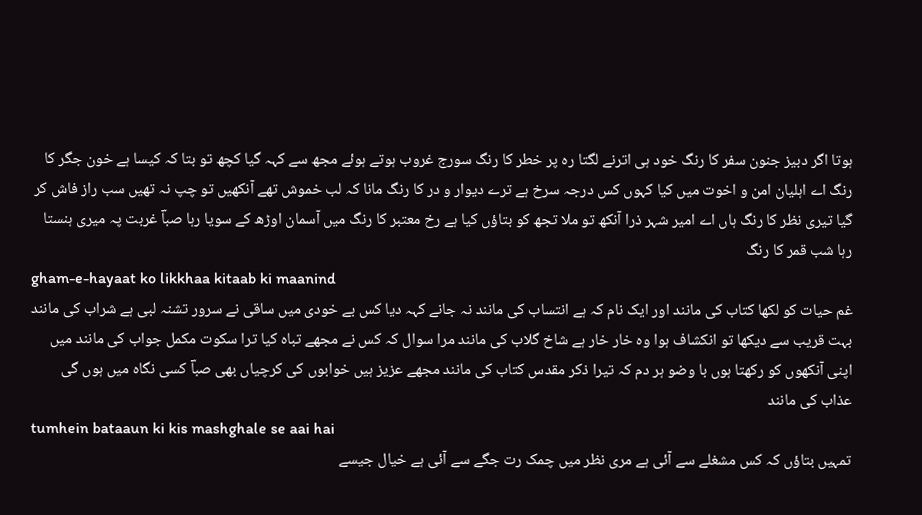ہوتا اگر دبیز جنون سفر کا رنگ خود ہی اترنے لگتا رہ پر خطر کا رنگ سورج غروب ہوتے ہوئے مجھ سے کہہ گیا کچھ تو بتا کہ کیسا ہے خون جگر کا رنگ اے اہلیان امن و اخوت میں کیا کہوں کس درجہ سرخ ہے ترے دیوار و در کا رنگ مانا کہ لب خموش تھے آنکھیں تو چپ نہ تھیں سب راز فاش کر گیا تیری نظر کا رنگ ہاں اے امیر شہر ذرا آنکھ تو ملا تجھ کو بتاؤں کیا ہے رخ معتبر کا رنگ میں آسمان اوڑھ کے سویا رہا صباؔ غربت پہ میری ہنستا رہا شب قمر کا رنگ
gham-e-hayaat ko likkhaa kitaab ki maanind
غم حیات کو لکھا کتاب کی مانند اور ایک نام کہ ہے انتساب کی مانند نہ جانے کہہ دیا کس بے خودی میں ساقی نے سرور تشنہ لبی ہے شراب کی مانند بہت قریب سے دیکھا تو انکشاف ہوا وہ خار خار ہے شاخ گلاب کی مانند مرا سوال کہ کس نے مجھے تباہ کیا ترا سکوت مکمل جواب کی مانند میں اپنی آنکھوں کو رکھتا ہوں با وضو ہر دم کہ تیرا ذکر مقدس کتاب کی مانند مجھے عزیز ہیں خوابوں کی کرچیاں بھی صباؔ کسی نگاہ میں ہوں گی عذاب کی مانند
tumhein bataaun ki kis mashghale se aai hai
تمہیں بتاؤں کہ کس مشغلے سے آئی ہے مری نظر میں چمک رت جگے سے آئی ہے خیال جیسے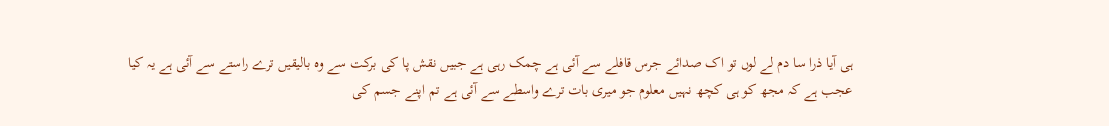ہی آیا ذرا سا دم لے لوں تو اک صدائے جرس قافلے سے آئی ہے چمک رہی ہے جبیں نقش پا کی برکت سے وہ بالیقیں ترے راستے سے آئی ہے یہ کیا عجب ہے کہ مجھ کو ہی کچھ نہیں معلوم جو میری بات ترے واسطے سے آئی ہے تم اپنے جسم کی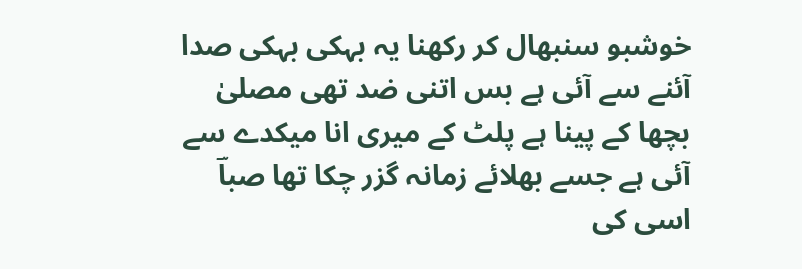خوشبو سنبھال کر رکھنا یہ بہکی بہکی صدا آئنے سے آئی ہے بس اتنی ضد تھی مصلیٰ بچھا کے پینا ہے پلٹ کے میری انا میکدے سے آئی ہے جسے بھلائے زمانہ گزر چکا تھا صباؔ اسی کی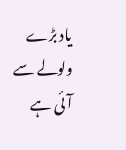یاد بڑے ولولے سے آئی ہے